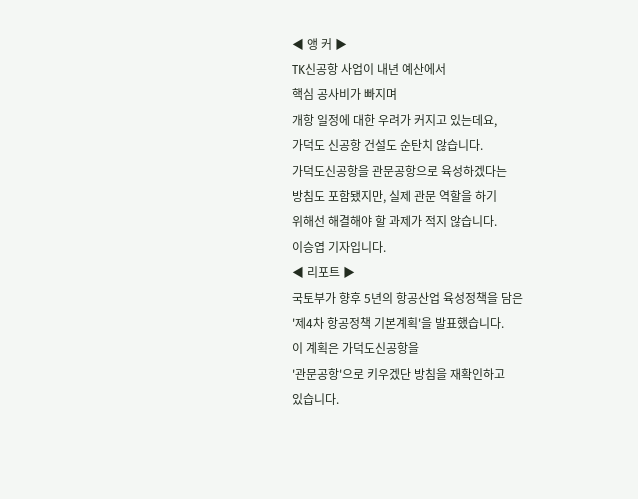◀ 앵 커 ▶
TK신공항 사업이 내년 예산에서
핵심 공사비가 빠지며
개항 일정에 대한 우려가 커지고 있는데요,
가덕도 신공항 건설도 순탄치 않습니다.
가덕도신공항을 관문공항으로 육성하겠다는
방침도 포함됐지만, 실제 관문 역할을 하기
위해선 해결해야 할 과제가 적지 않습니다.
이승엽 기자입니다.
◀ 리포트 ▶
국토부가 향후 5년의 항공산업 육성정책을 담은
'제4차 항공정책 기본계획'을 발표했습니다.
이 계획은 가덕도신공항을
'관문공항'으로 키우겠단 방침을 재확인하고
있습니다.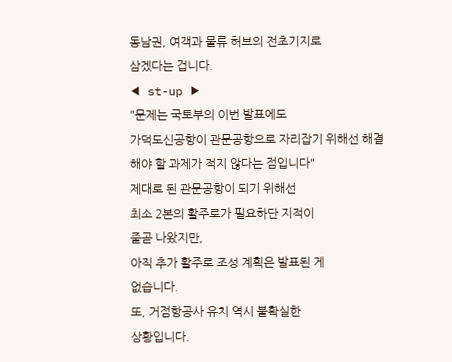동남권, 여객과 물류 허브의 전초기지로
삼겠다는 겁니다.
◀ st-up ▶
"문제는 국토부의 이번 발표에도
가덕도신공항이 관문공항으로 자리잡기 위해선 해결해야 할 과제가 적지 않다는 점입니다"
제대로 된 관문공항이 되기 위해선
최소 2본의 활주로가 필요하단 지적이
줄곧 나왔지만,
아직 추가 활주로 조성 계획은 발표된 게
없습니다.
또, 거점항공사 유치 역시 불확실한
상황입니다.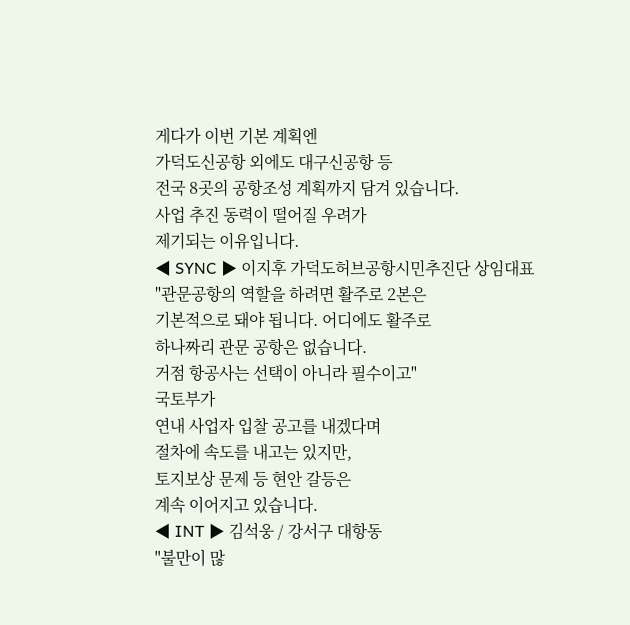게다가 이번 기본 계획엔
가덕도신공항 외에도 대구신공항 등
전국 8곳의 공항조성 계획까지 담겨 있습니다.
사업 추진 동력이 떨어질 우려가
제기되는 이유입니다.
◀ SYNC ▶ 이지후 가덕도허브공항시민추진단 상임대표
"관문공항의 역할을 하려면 활주로 2본은
기본적으로 돼야 됩니다. 어디에도 활주로
하나짜리 관문 공항은 없습니다.
거점 항공사는 선택이 아니라 필수이고"
국토부가
연내 사업자 입찰 공고를 내겠다며
절차에 속도를 내고는 있지만,
토지보상 문제 등 현안 갈등은
계속 이어지고 있습니다.
◀ INT ▶ 김석웅 / 강서구 대항동
"불만이 많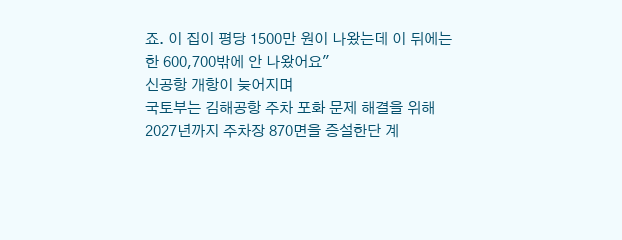죠. 이 집이 평당 1500만 원이 나왔는데 이 뒤에는 한 600,700밖에 안 나왔어요"
신공항 개항이 늦어지며
국토부는 김해공항 주차 포화 문제 해결을 위해
2027년까지 주차장 870면을 증설한단 계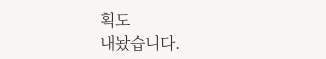획도
내놨습니다.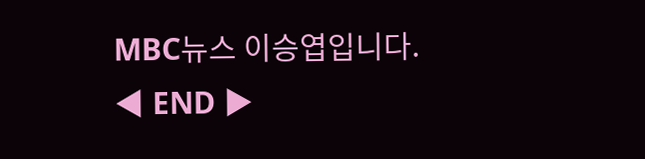MBC뉴스 이승엽입니다.
◀ END ▶